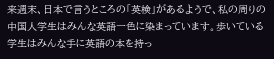来週末、日本で言うところの「英検」があるようで、私の周りの中国人学生はみんな英語一色に染まっています。歩いている学生はみんな手に英語の本を持っ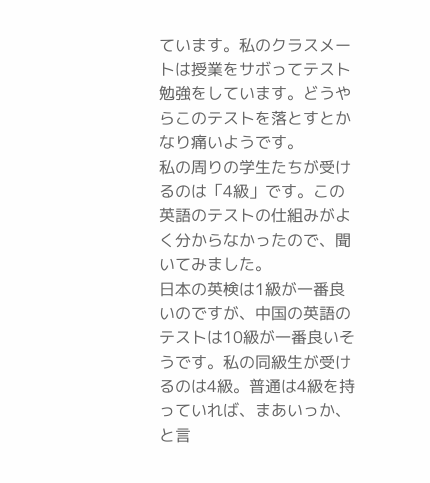ています。私のクラスメートは授業をサボってテスト勉強をしています。どうやらこのテストを落とすとかなり痛いようです。
私の周りの学生たちが受けるのは「4級」です。この英語のテストの仕組みがよく分からなかったので、聞いてみました。
日本の英検は1級が一番良いのですが、中国の英語のテストは10級が一番良いそうです。私の同級生が受けるのは4級。普通は4級を持っていれば、まあいっか、と言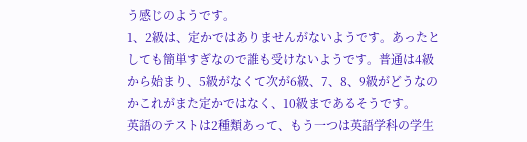う感じのようです。
1、2級は、定かではありませんがないようです。あったとしても簡単すぎなので誰も受けないようです。普通は4級から始まり、5級がなくて次が6級、7、8、9級がどうなのかこれがまた定かではなく、10級まであるそうです。
英語のテストは2種類あって、もう一つは英語学科の学生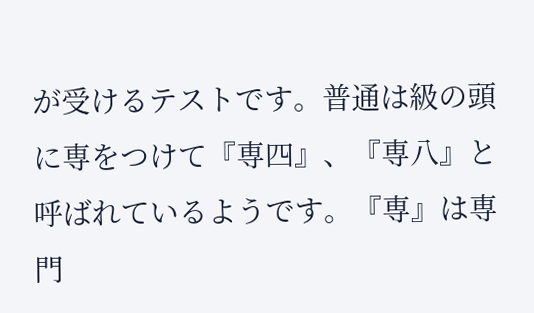が受けるテストです。普通は級の頭に専をつけて『専四』、『専八』と呼ばれているようです。『専』は専門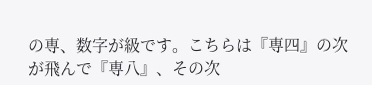の専、数字が級です。こちらは『専四』の次が飛んで『専八』、その次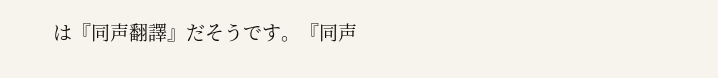は『同声翻譯』だそうです。『同声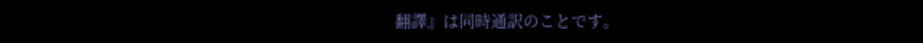翻譯』は同時通訳のことです。